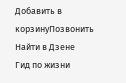Добавить в корзинуПозвонить
Найти в Дзене
Гид по жизни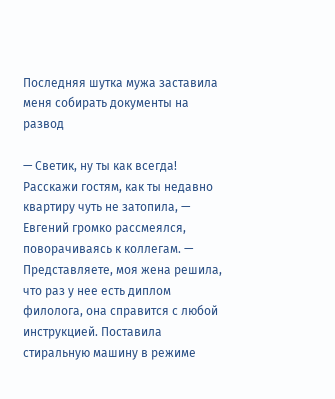Последняя шутка мужа заставила меня собирать документы на развод

— Светик, ну ты как всегда! Расскажи гостям, как ты недавно квартиру чуть не затопила, — Евгений громко рассмеялся, поворачиваясь к коллегам. — Представляете, моя жена решила, что раз у нее есть диплом филолога, она справится с любой инструкцией. Поставила стиральную машину в режиме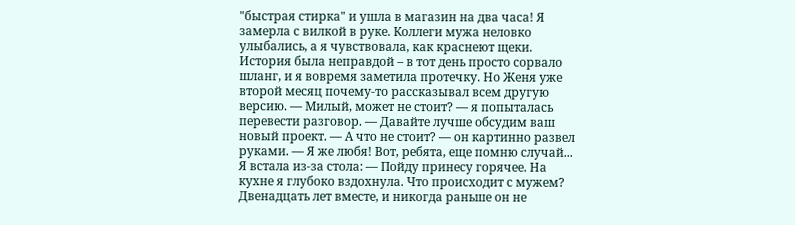"быстрая стирка" и ушла в магазин на два часа! Я замерла с вилкой в руке. Коллеги мужа неловко улыбались, а я чувствовала, как краснеют щеки. История была неправдой – в тот день просто сорвало шланг, и я вовремя заметила протечку. Но Женя уже второй месяц почему-то рассказывал всем другую версию. — Милый, может не стоит? — я попыталась перевести разговор. — Давайте лучше обсудим ваш новый проект. — А что не стоит? — он картинно развел руками. — Я же любя! Вот, ребята, еще помню случай... Я встала из-за стола: — Пойду принесу горячее. На кухне я глубоко вздохнула. Что происходит с мужем? Двенадцать лет вместе, и никогда раньше он не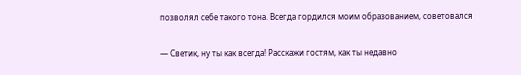позволял себе такого тона. Всегда гордился моим образованием, советовался

— Светик, ну ты как всегда! Расскажи гостям, как ты недавно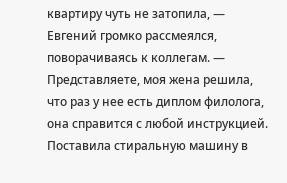квартиру чуть не затопила, — Евгений громко рассмеялся, поворачиваясь к коллегам. — Представляете, моя жена решила, что раз у нее есть диплом филолога, она справится с любой инструкцией. Поставила стиральную машину в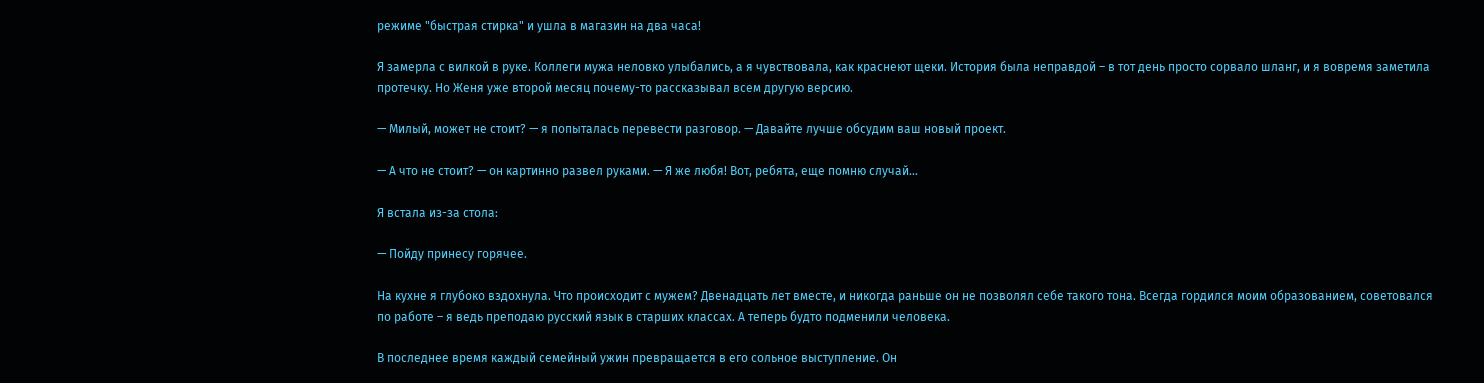режиме "быстрая стирка" и ушла в магазин на два часа!

Я замерла с вилкой в руке. Коллеги мужа неловко улыбались, а я чувствовала, как краснеют щеки. История была неправдой – в тот день просто сорвало шланг, и я вовремя заметила протечку. Но Женя уже второй месяц почему-то рассказывал всем другую версию.

— Милый, может не стоит? — я попыталась перевести разговор. — Давайте лучше обсудим ваш новый проект.

— А что не стоит? — он картинно развел руками. — Я же любя! Вот, ребята, еще помню случай...

Я встала из-за стола:

— Пойду принесу горячее.

На кухне я глубоко вздохнула. Что происходит с мужем? Двенадцать лет вместе, и никогда раньше он не позволял себе такого тона. Всегда гордился моим образованием, советовался по работе – я ведь преподаю русский язык в старших классах. А теперь будто подменили человека.

В последнее время каждый семейный ужин превращается в его сольное выступление. Он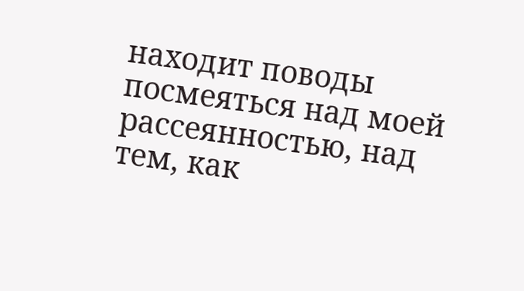находит поводы посмеяться над моей рассеянностью, над тем, как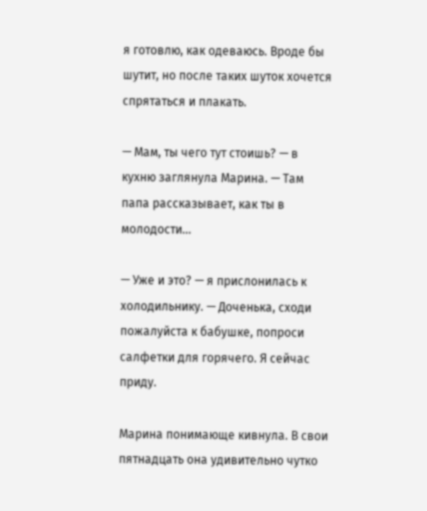я готовлю, как одеваюсь. Вроде бы шутит, но после таких шуток хочется спрятаться и плакать.

— Мам, ты чего тут стоишь? — в кухню заглянула Марина. — Там папа рассказывает, как ты в молодости...

— Уже и это? — я прислонилась к холодильнику. — Доченька, сходи пожалуйста к бабушке, попроси салфетки для горячего. Я сейчас приду.

Марина понимающе кивнула. В свои пятнадцать она удивительно чутко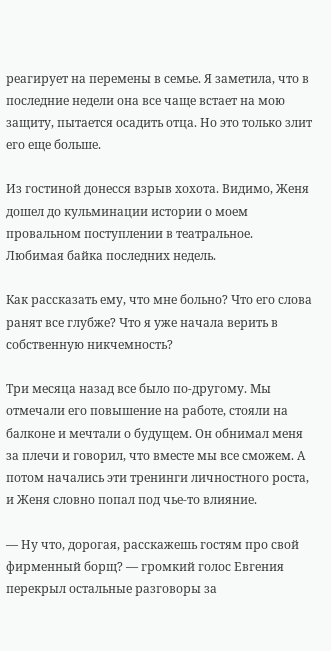реагирует на перемены в семье. Я заметила, что в последние недели она все чаще встает на мою защиту, пытается осадить отца. Но это только злит его еще больше.

Из гостиной донесся взрыв хохота. Видимо, Женя дошел до кульминации истории о моем провальном поступлении в театральное. Любимая байка последних недель.

Как рассказать ему, что мне больно? Что его слова ранят все глубже? Что я уже начала верить в собственную никчемность?

Три месяца назад все было по-другому. Мы отмечали его повышение на работе, стояли на балконе и мечтали о будущем. Он обнимал меня за плечи и говорил, что вместе мы все сможем. А потом начались эти тренинги личностного роста, и Женя словно попал под чье-то влияние.

— Ну что, дорогая, расскажешь гостям про свой фирменный борщ? — громкий голос Евгения перекрыл остальные разговоры за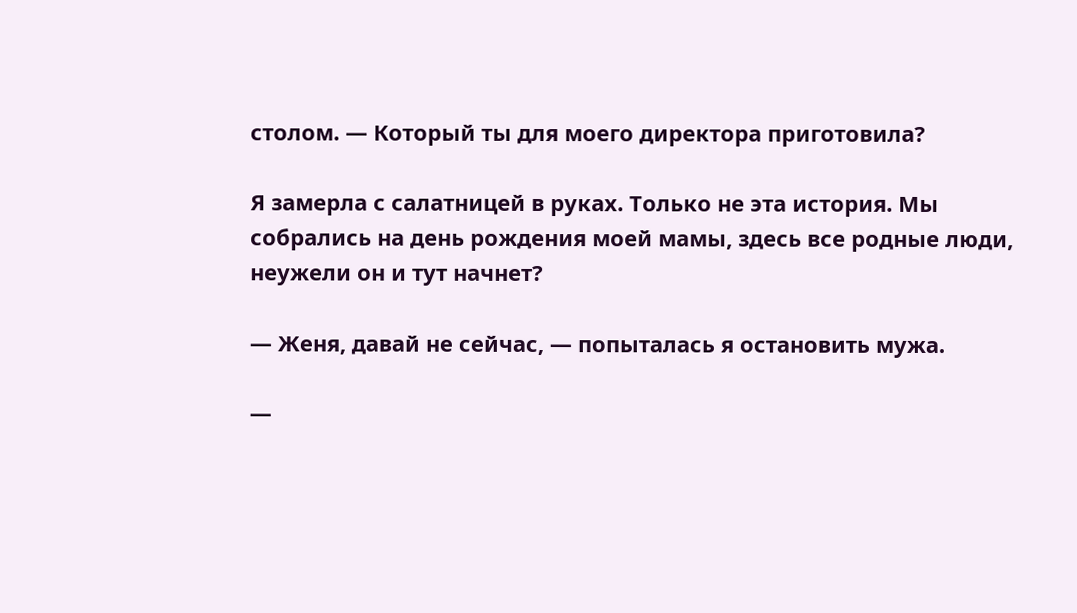столом. — Который ты для моего директора приготовила?

Я замерла с салатницей в руках. Только не эта история. Мы собрались на день рождения моей мамы, здесь все родные люди, неужели он и тут начнет?

— Женя, давай не сейчас, — попыталась я остановить мужа.

—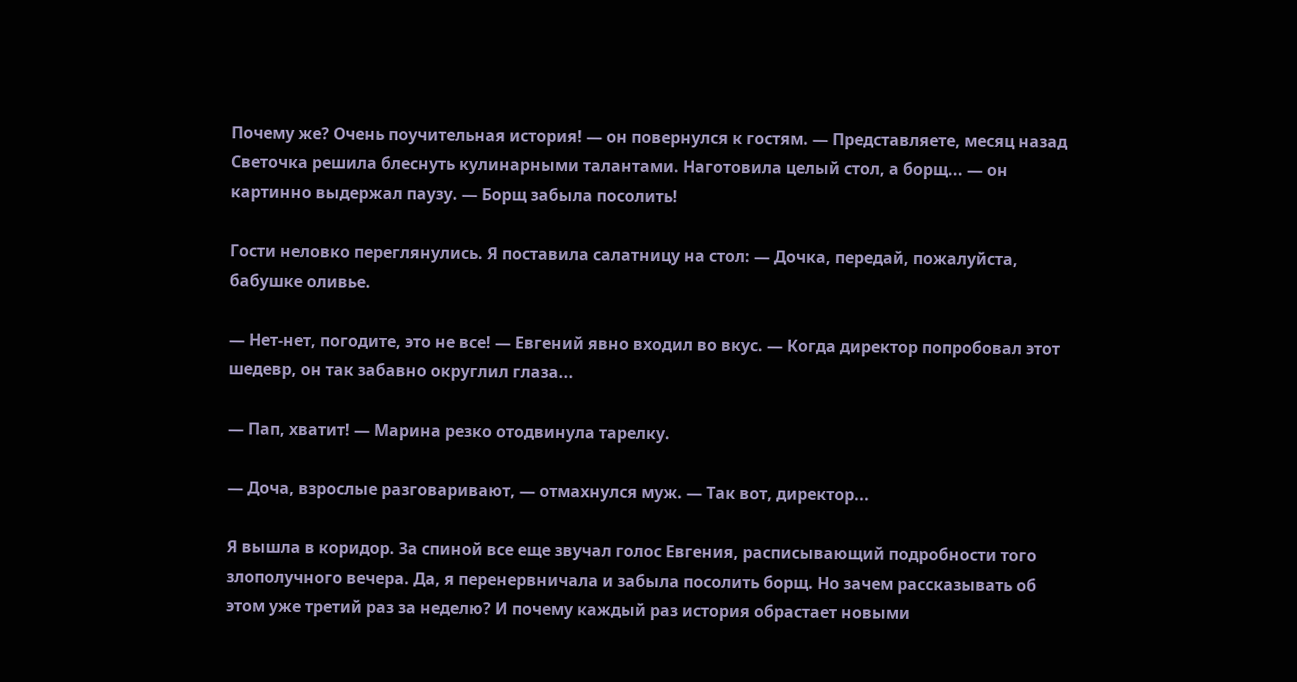Почему же? Очень поучительная история! — он повернулся к гостям. — Представляете, месяц назад Светочка решила блеснуть кулинарными талантами. Наготовила целый стол, а борщ... — он картинно выдержал паузу. — Борщ забыла посолить!

Гости неловко переглянулись. Я поставила салатницу на стол: — Дочка, передай, пожалуйста, бабушке оливье.

— Нет-нет, погодите, это не все! — Евгений явно входил во вкус. — Когда директор попробовал этот шедевр, он так забавно округлил глаза...

— Пап, хватит! — Марина резко отодвинула тарелку.

— Доча, взрослые разговаривают, — отмахнулся муж. — Так вот, директор...

Я вышла в коридор. За спиной все еще звучал голос Евгения, расписывающий подробности того злополучного вечера. Да, я перенервничала и забыла посолить борщ. Но зачем рассказывать об этом уже третий раз за неделю? И почему каждый раз история обрастает новыми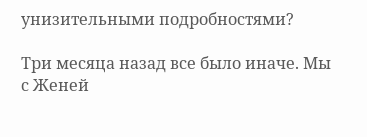унизительными подробностями?

Три месяца назад все было иначе. Мы с Женей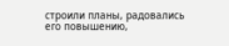строили планы, радовались его повышению,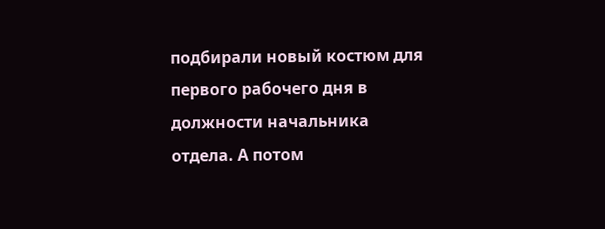подбирали новый костюм для первого рабочего дня в должности начальника отдела. А потом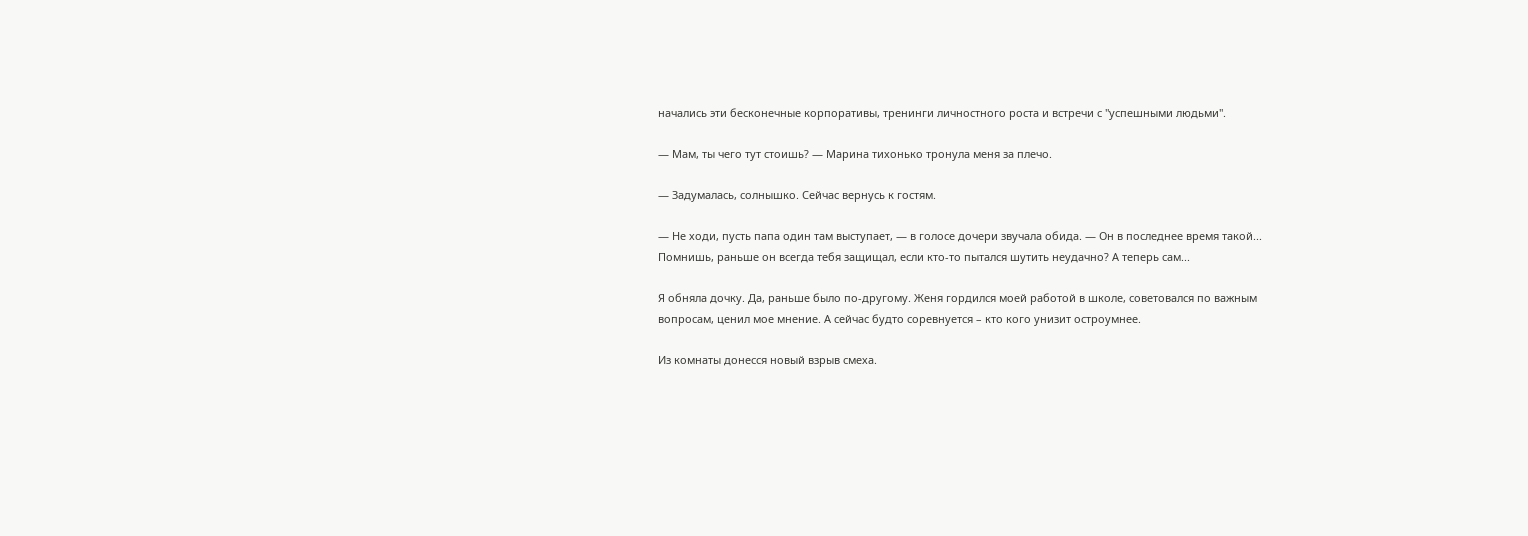начались эти бесконечные корпоративы, тренинги личностного роста и встречи с "успешными людьми".

— Мам, ты чего тут стоишь? — Марина тихонько тронула меня за плечо.

— Задумалась, солнышко. Сейчас вернусь к гостям.

— Не ходи, пусть папа один там выступает, — в голосе дочери звучала обида. — Он в последнее время такой... Помнишь, раньше он всегда тебя защищал, если кто-то пытался шутить неудачно? А теперь сам...

Я обняла дочку. Да, раньше было по-другому. Женя гордился моей работой в школе, советовался по важным вопросам, ценил мое мнение. А сейчас будто соревнуется – кто кого унизит остроумнее.

Из комнаты донесся новый взрыв смеха.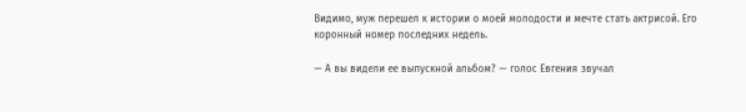Видимо, муж перешел к истории о моей молодости и мечте стать актрисой. Его коронный номер последних недель.

— А вы видели ее выпускной альбом? — голос Евгения звучал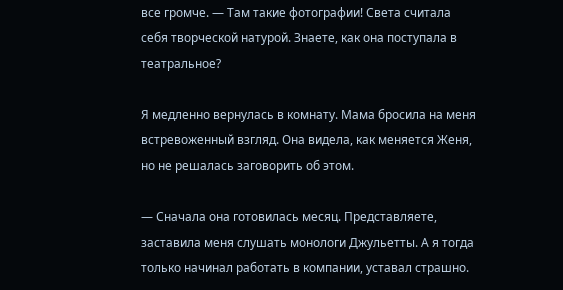все громче. — Там такие фотографии! Света считала себя творческой натурой. Знаете, как она поступала в театральное?

Я медленно вернулась в комнату. Мама бросила на меня встревоженный взгляд. Она видела, как меняется Женя, но не решалась заговорить об этом.

— Сначала она готовилась месяц. Представляете, заставила меня слушать монологи Джульетты. А я тогда только начинал работать в компании, уставал страшно.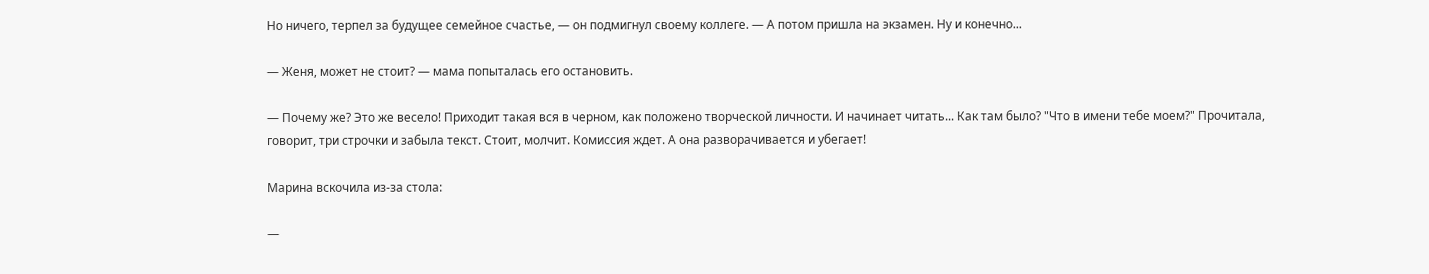Но ничего, терпел за будущее семейное счастье, — он подмигнул своему коллеге. — А потом пришла на экзамен. Ну и конечно...

— Женя, может не стоит? — мама попыталась его остановить.

— Почему же? Это же весело! Приходит такая вся в черном, как положено творческой личности. И начинает читать... Как там было? "Что в имени тебе моем?" Прочитала, говорит, три строчки и забыла текст. Стоит, молчит. Комиссия ждет. А она разворачивается и убегает!

Марина вскочила из-за стола:

—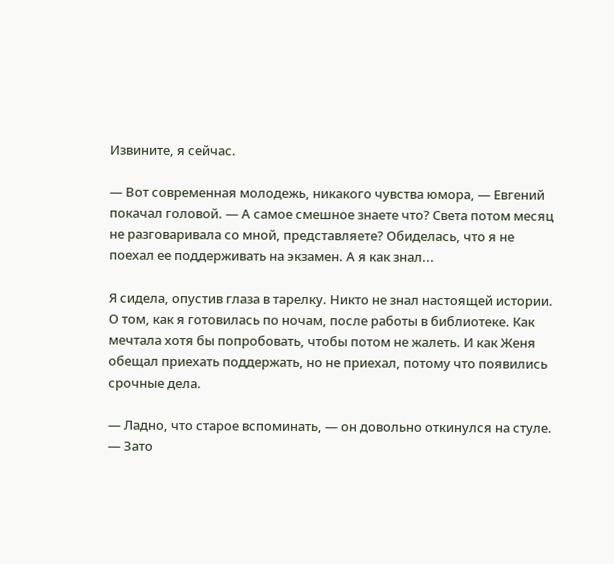Извините, я сейчас.

— Вот современная молодежь, никакого чувства юмора, — Евгений покачал головой. — А самое смешное знаете что? Света потом месяц не разговаривала со мной, представляете? Обиделась, что я не поехал ее поддерживать на экзамен. А я как знал...

Я сидела, опустив глаза в тарелку. Никто не знал настоящей истории. О том, как я готовилась по ночам, после работы в библиотеке. Как мечтала хотя бы попробовать, чтобы потом не жалеть. И как Женя обещал приехать поддержать, но не приехал, потому что появились срочные дела.

— Ладно, что старое вспоминать, — он довольно откинулся на стуле. — Зато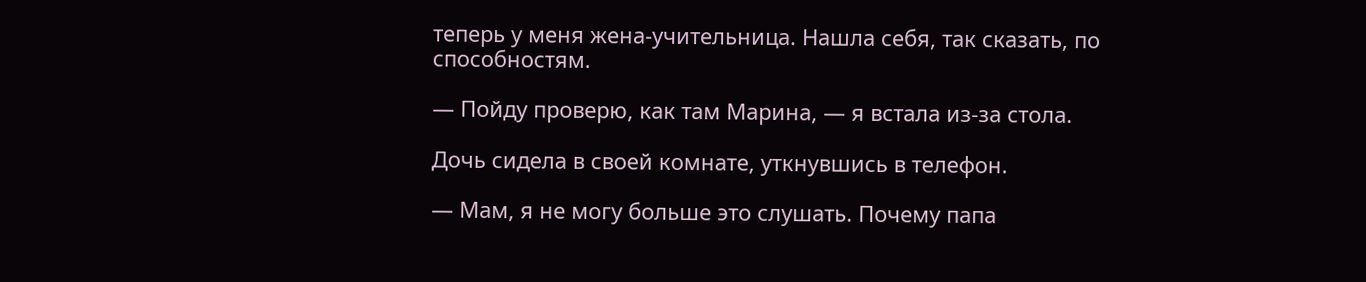теперь у меня жена-учительница. Нашла себя, так сказать, по способностям.

— Пойду проверю, как там Марина, — я встала из-за стола.

Дочь сидела в своей комнате, уткнувшись в телефон.

— Мам, я не могу больше это слушать. Почему папа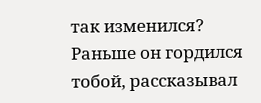так изменился? Раньше он гордился тобой, рассказывал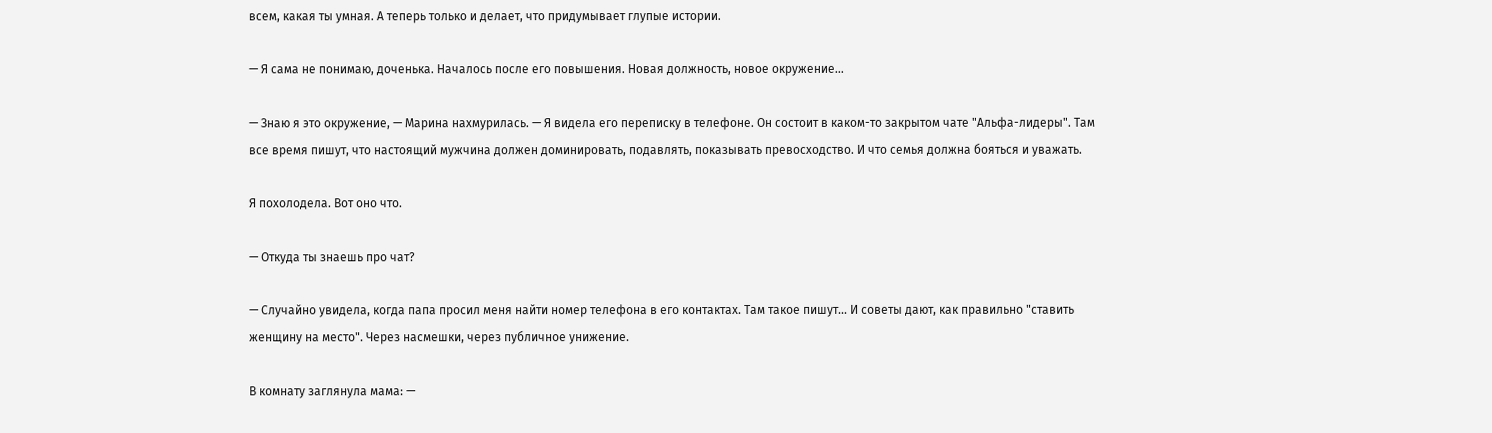всем, какая ты умная. А теперь только и делает, что придумывает глупые истории.

— Я сама не понимаю, доченька. Началось после его повышения. Новая должность, новое окружение...

— Знаю я это окружение, — Марина нахмурилась. — Я видела его переписку в телефоне. Он состоит в каком-то закрытом чате "Альфа-лидеры". Там все время пишут, что настоящий мужчина должен доминировать, подавлять, показывать превосходство. И что семья должна бояться и уважать.

Я похолодела. Вот оно что.

— Откуда ты знаешь про чат?

— Случайно увидела, когда папа просил меня найти номер телефона в его контактах. Там такое пишут... И советы дают, как правильно "ставить женщину на место". Через насмешки, через публичное унижение.

В комнату заглянула мама: —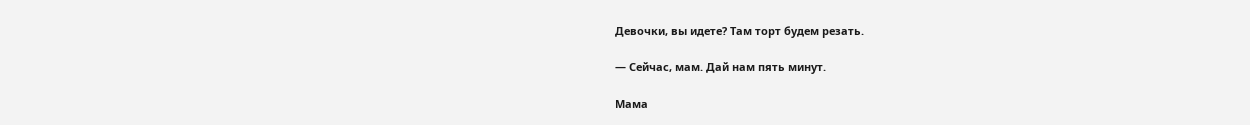Девочки, вы идете? Там торт будем резать.

— Сейчас, мам. Дай нам пять минут.

Мама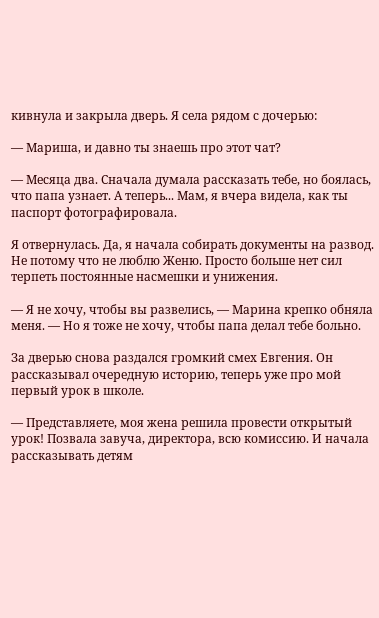кивнула и закрыла дверь. Я села рядом с дочерью:

— Мариша, и давно ты знаешь про этот чат?

— Месяца два. Сначала думала рассказать тебе, но боялась, что папа узнает. А теперь... Мам, я вчера видела, как ты паспорт фотографировала.

Я отвернулась. Да, я начала собирать документы на развод. Не потому что не люблю Женю. Просто больше нет сил терпеть постоянные насмешки и унижения.

— Я не хочу, чтобы вы развелись, — Марина крепко обняла меня. — Но я тоже не хочу, чтобы папа делал тебе больно.

За дверью снова раздался громкий смех Евгения. Он рассказывал очередную историю, теперь уже про мой первый урок в школе.

— Представляете, моя жена решила провести открытый урок! Позвала завуча, директора, всю комиссию. И начала рассказывать детям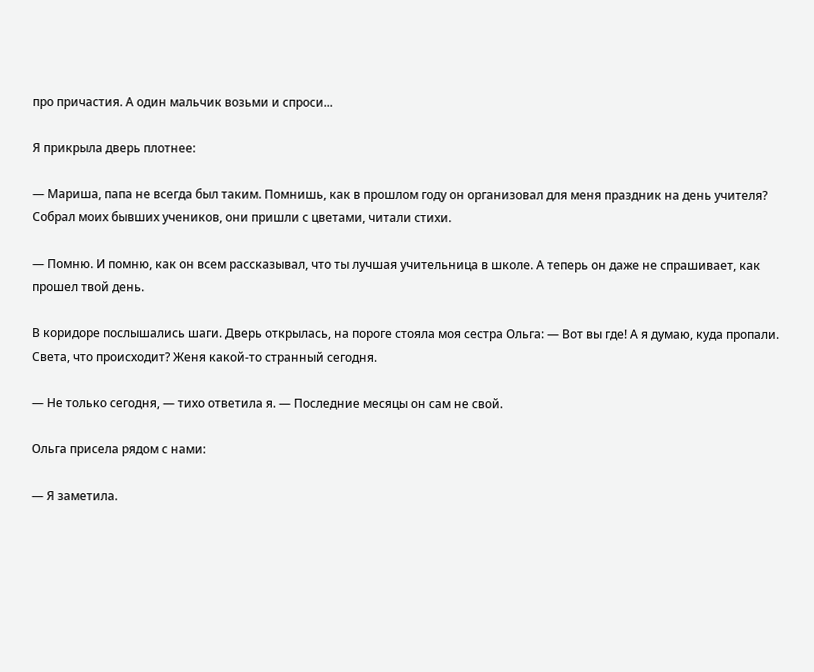про причастия. А один мальчик возьми и спроси...

Я прикрыла дверь плотнее:

— Мариша, папа не всегда был таким. Помнишь, как в прошлом году он организовал для меня праздник на день учителя? Собрал моих бывших учеников, они пришли с цветами, читали стихи.

— Помню. И помню, как он всем рассказывал, что ты лучшая учительница в школе. А теперь он даже не спрашивает, как прошел твой день.

В коридоре послышались шаги. Дверь открылась, на пороге стояла моя сестра Ольга: — Вот вы где! А я думаю, куда пропали. Света, что происходит? Женя какой-то странный сегодня.

— Не только сегодня, — тихо ответила я. — Последние месяцы он сам не свой.

Ольга присела рядом с нами:

— Я заметила.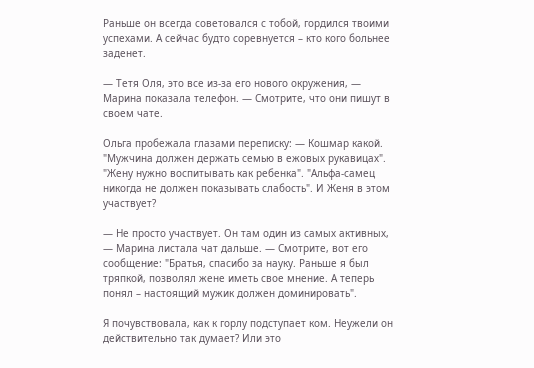Раньше он всегда советовался с тобой, гордился твоими успехами. А сейчас будто соревнуется – кто кого больнее заденет.

— Тетя Оля, это все из-за его нового окружения, — Марина показала телефон. — Смотрите, что они пишут в своем чате.

Ольга пробежала глазами переписку: — Кошмар какой. "Мужчина должен держать семью в ежовых рукавицах". "Жену нужно воспитывать как ребенка". "Альфа-самец никогда не должен показывать слабость". И Женя в этом участвует?

— Не просто участвует. Он там один из самых активных, — Марина листала чат дальше. — Смотрите, вот его сообщение: "Братья, спасибо за науку. Раньше я был тряпкой, позволял жене иметь свое мнение. А теперь понял – настоящий мужик должен доминировать".

Я почувствовала, как к горлу подступает ком. Неужели он действительно так думает? Или это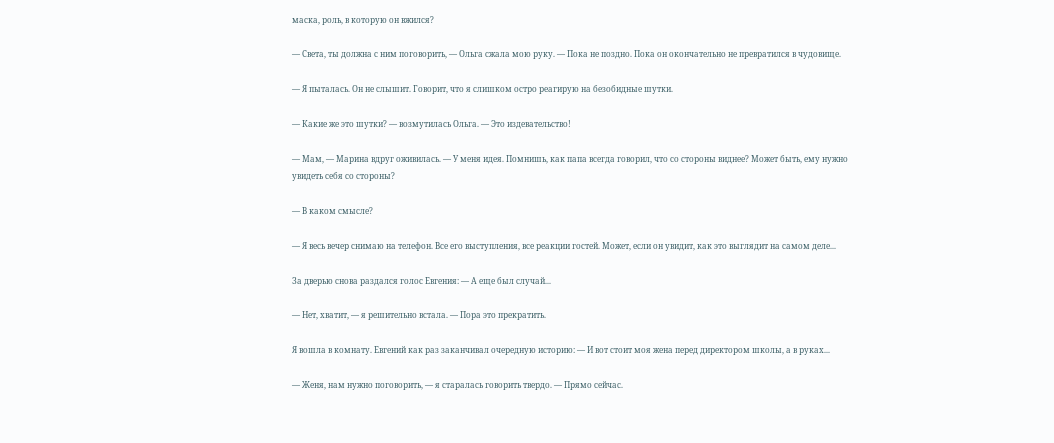маска, роль, в которую он вжился?

— Света, ты должна с ним поговорить, — Ольга сжала мою руку. — Пока не поздно. Пока он окончательно не превратился в чудовище.

— Я пыталась. Он не слышит. Говорит, что я слишком остро реагирую на безобидные шутки.

— Какие же это шутки? — возмутилась Ольга. — Это издевательство!

— Мам, — Марина вдруг оживилась. — У меня идея. Помнишь, как папа всегда говорил, что со стороны виднее? Может быть, ему нужно увидеть себя со стороны?

— В каком смысле?

— Я весь вечер снимаю на телефон. Все его выступления, все реакции гостей. Может, если он увидит, как это выглядит на самом деле...

За дверью снова раздался голос Евгения: — А еще был случай...

— Нет, хватит, — я решительно встала. — Пора это прекратить.

Я вошла в комнату. Евгений как раз заканчивал очередную историю: — И вот стоит моя жена перед директором школы, а в руках...

— Женя, нам нужно поговорить, — я старалась говорить твердо. — Прямо сейчас.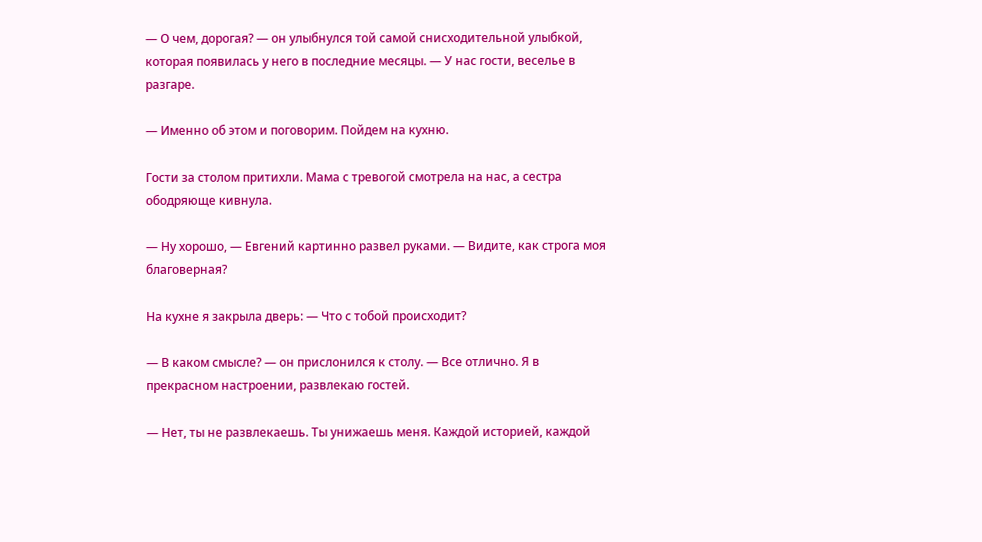— О чем, дорогая? — он улыбнулся той самой снисходительной улыбкой, которая появилась у него в последние месяцы. — У нас гости, веселье в разгаре.

— Именно об этом и поговорим. Пойдем на кухню.

Гости за столом притихли. Мама с тревогой смотрела на нас, а сестра ободряюще кивнула.

— Ну хорошо, — Евгений картинно развел руками. — Видите, как строга моя благоверная?

На кухне я закрыла дверь: — Что с тобой происходит?

— В каком смысле? — он прислонился к столу. — Все отлично. Я в прекрасном настроении, развлекаю гостей.

— Нет, ты не развлекаешь. Ты унижаешь меня. Каждой историей, каждой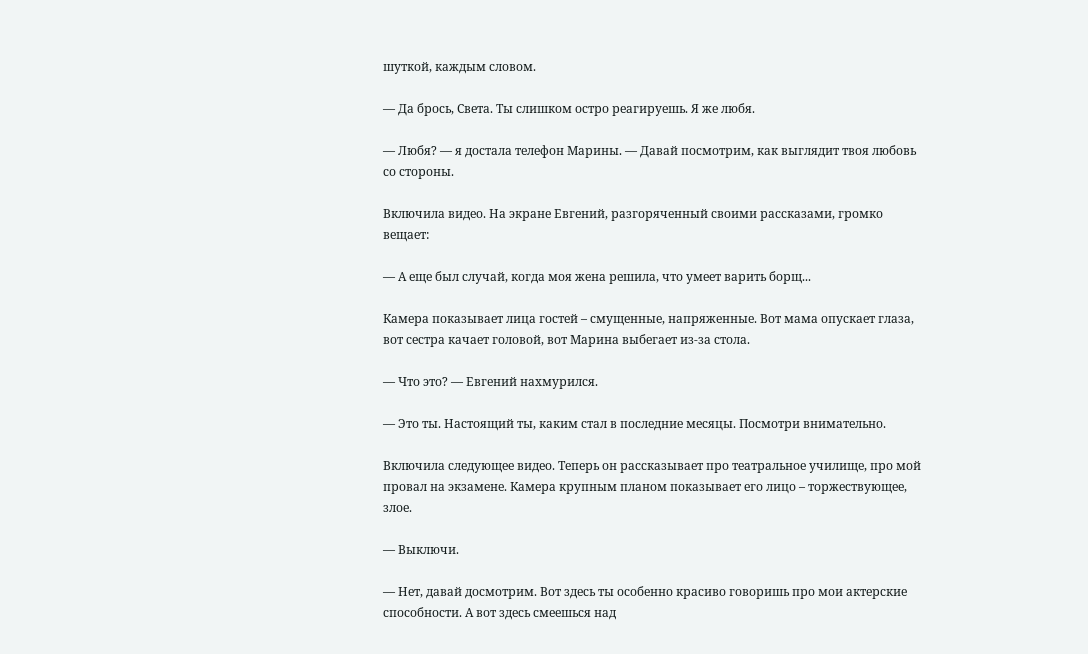шуткой, каждым словом.

— Да брось, Света. Ты слишком остро реагируешь. Я же любя.

— Любя? — я достала телефон Марины. — Давай посмотрим, как выглядит твоя любовь со стороны.

Включила видео. На экране Евгений, разгоряченный своими рассказами, громко вещает:

— А еще был случай, когда моя жена решила, что умеет варить борщ...

Камера показывает лица гостей – смущенные, напряженные. Вот мама опускает глаза, вот сестра качает головой, вот Марина выбегает из-за стола.

— Что это? — Евгений нахмурился.

— Это ты. Настоящий ты, каким стал в последние месяцы. Посмотри внимательно.

Включила следующее видео. Теперь он рассказывает про театральное училище, про мой провал на экзамене. Камера крупным планом показывает его лицо – торжествующее, злое.

— Выключи.

— Нет, давай досмотрим. Вот здесь ты особенно красиво говоришь про мои актерские способности. А вот здесь смеешься над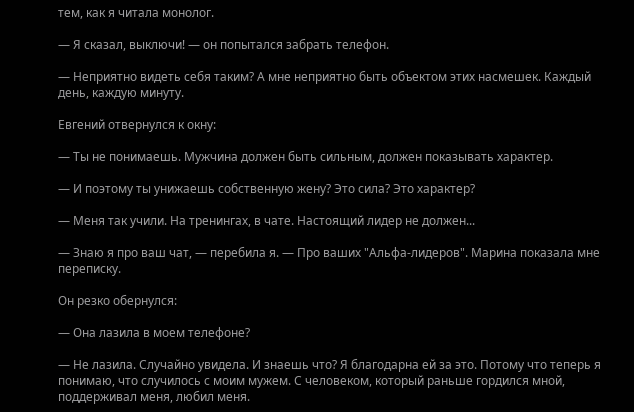тем, как я читала монолог.

— Я сказал, выключи! — он попытался забрать телефон.

— Неприятно видеть себя таким? А мне неприятно быть объектом этих насмешек. Каждый день, каждую минуту.

Евгений отвернулся к окну:

— Ты не понимаешь. Мужчина должен быть сильным, должен показывать характер.

— И поэтому ты унижаешь собственную жену? Это сила? Это характер?

— Меня так учили. На тренингах, в чате. Настоящий лидер не должен...

— Знаю я про ваш чат, — перебила я. — Про ваших "Альфа-лидеров". Марина показала мне переписку.

Он резко обернулся:

— Она лазила в моем телефоне?

— Не лазила. Случайно увидела. И знаешь что? Я благодарна ей за это. Потому что теперь я понимаю, что случилось с моим мужем. С человеком, который раньше гордился мной, поддерживал меня, любил меня.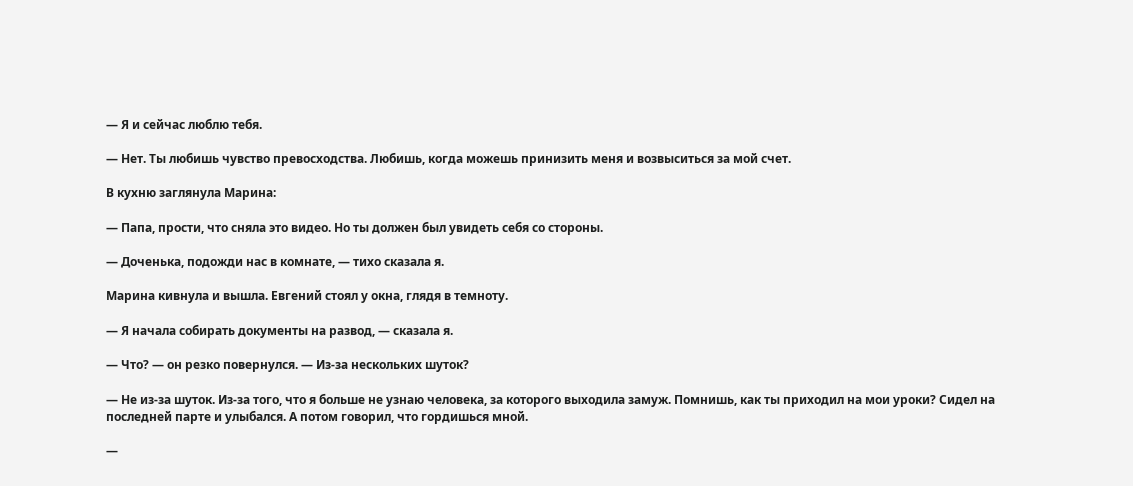— Я и сейчас люблю тебя.

— Нет. Ты любишь чувство превосходства. Любишь, когда можешь принизить меня и возвыситься за мой счет.

В кухню заглянула Марина:

— Папа, прости, что сняла это видео. Но ты должен был увидеть себя со стороны.

— Доченька, подожди нас в комнате, — тихо сказала я.

Марина кивнула и вышла. Евгений стоял у окна, глядя в темноту.

— Я начала собирать документы на развод, — сказала я.

— Что? — он резко повернулся. — Из-за нескольких шуток?

— Не из-за шуток. Из-за того, что я больше не узнаю человека, за которого выходила замуж. Помнишь, как ты приходил на мои уроки? Сидел на последней парте и улыбался. А потом говорил, что гордишься мной.

—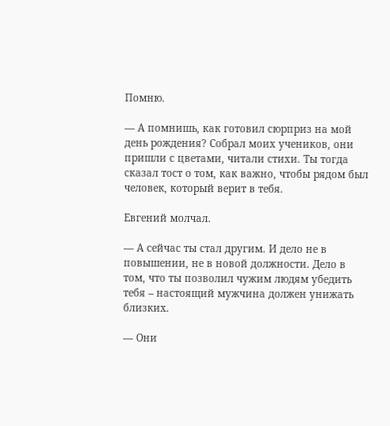Помню.

— А помнишь, как готовил сюрприз на мой день рождения? Собрал моих учеников, они пришли с цветами, читали стихи. Ты тогда сказал тост о том, как важно, чтобы рядом был человек, который верит в тебя.

Евгений молчал.

— А сейчас ты стал другим. И дело не в повышении, не в новой должности. Дело в том, что ты позволил чужим людям убедить тебя – настоящий мужчина должен унижать близких.

— Они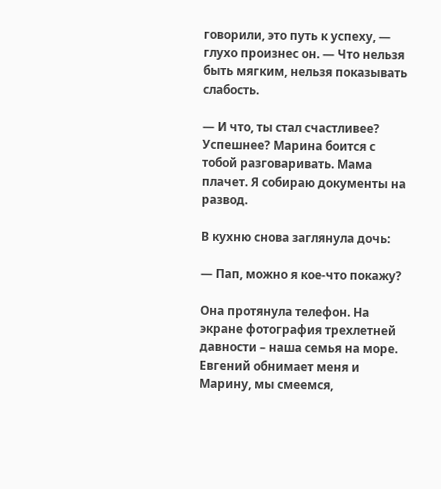говорили, это путь к успеху, — глухо произнес он. — Что нельзя быть мягким, нельзя показывать слабость.

— И что, ты стал счастливее? Успешнее? Марина боится с тобой разговаривать. Мама плачет. Я собираю документы на развод.

В кухню снова заглянула дочь:

— Пап, можно я кое-что покажу?

Она протянула телефон. На экране фотография трехлетней давности – наша семья на море. Евгений обнимает меня и Марину, мы смеемся,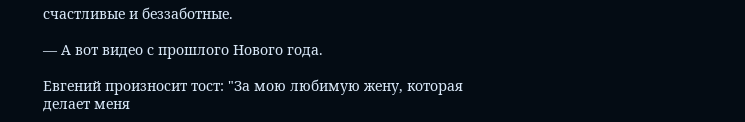счастливые и беззаботные.

— А вот видео с прошлого Нового года.

Евгений произносит тост: "За мою любимую жену, которая делает меня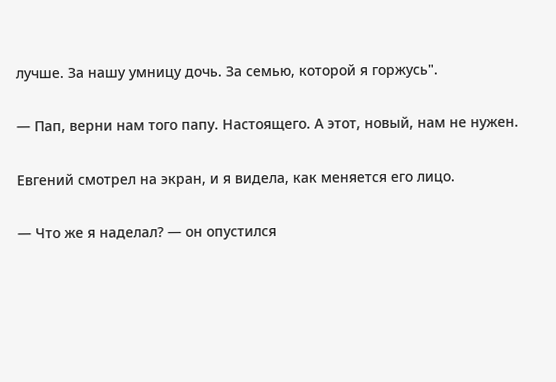лучше. За нашу умницу дочь. За семью, которой я горжусь".

— Пап, верни нам того папу. Настоящего. А этот, новый, нам не нужен.

Евгений смотрел на экран, и я видела, как меняется его лицо.

— Что же я наделал? — он опустился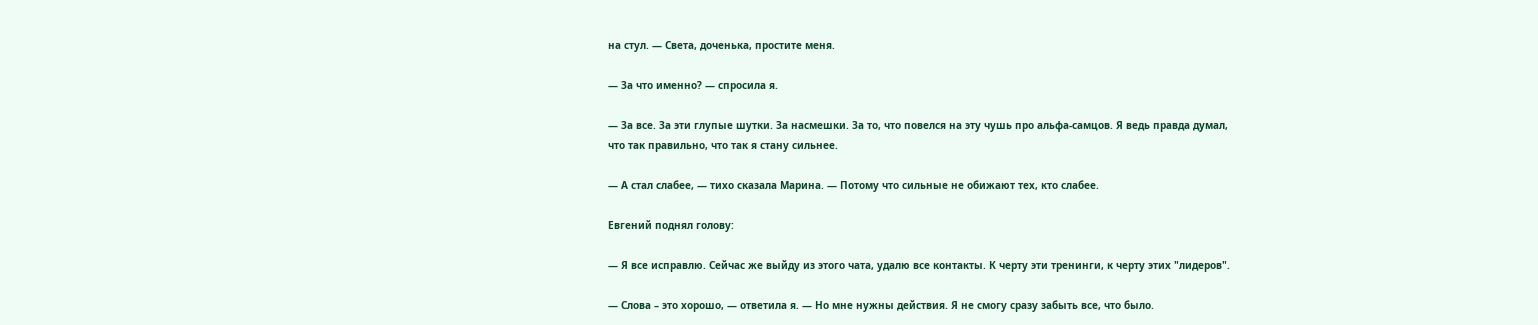на стул. — Света, доченька, простите меня.

— За что именно? — спросила я.

— За все. За эти глупые шутки. За насмешки. За то, что повелся на эту чушь про альфа-самцов. Я ведь правда думал, что так правильно, что так я стану сильнее.

— А стал слабее, — тихо сказала Марина. — Потому что сильные не обижают тех, кто слабее.

Евгений поднял голову:

— Я все исправлю. Сейчас же выйду из этого чата, удалю все контакты. К черту эти тренинги, к черту этих "лидеров".

— Слова – это хорошо, — ответила я. — Но мне нужны действия. Я не смогу сразу забыть все, что было.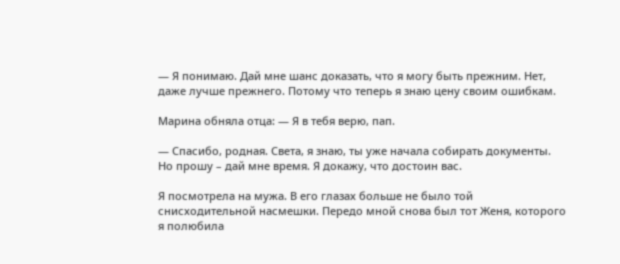— Я понимаю. Дай мне шанс доказать, что я могу быть прежним. Нет, даже лучше прежнего. Потому что теперь я знаю цену своим ошибкам.

Марина обняла отца: — Я в тебя верю, пап.

— Спасибо, родная. Света, я знаю, ты уже начала собирать документы. Но прошу – дай мне время. Я докажу, что достоин вас.

Я посмотрела на мужа. В его глазах больше не было той снисходительной насмешки. Передо мной снова был тот Женя, которого я полюбила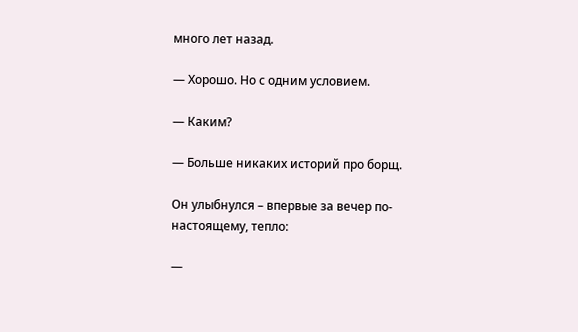много лет назад.

— Хорошо. Но с одним условием.

— Каким?

— Больше никаких историй про борщ.

Он улыбнулся – впервые за вечер по-настоящему, тепло:

—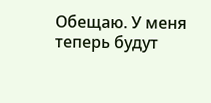Обещаю. У меня теперь будут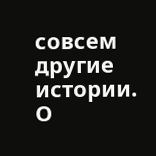совсем другие истории. О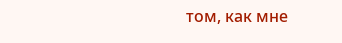том, как мне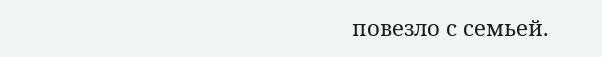повезло с семьей.